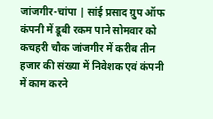जांजगीर-चांपा | सांई प्रसाद ग्रुप ऑफ कंपनी में डूबी रकम पाने सोमवार को कचहरी चौक जांजगीर में करीब तीन हजार की संख्या में निवेशक एवं कंपनी में काम करने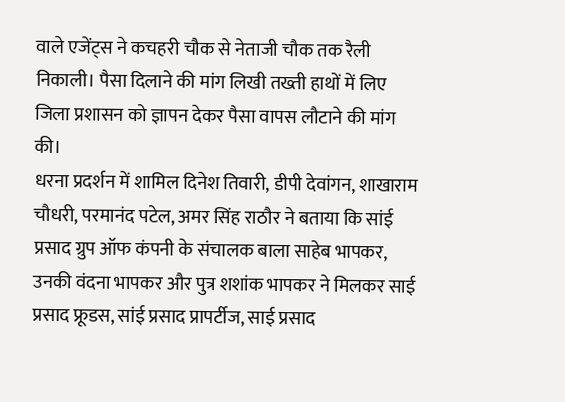वाले एजेंट्स ने कचहरी चौक से नेताजी चौक तक रैली निकाली। पैसा दिलाने की मांग लिखी तख्ती हाथों में लिए जिला प्रशासन को ज्ञापन देकर पैसा वापस लौटाने की मांग की।
धरना प्रदर्शन में शामिल दिनेश तिवारी, डीपी देवांगन, शाखाराम चौधरी, परमानंद पटेल, अमर सिंह राठौर ने बताया कि सांई प्रसाद ग्रुप ऑफ कंपनी के संचालक बाला साहेब भापकर, उनकी वंदना भापकर और पुत्र शशांक भापकर ने मिलकर साई प्रसाद फ्रूडस, सांई प्रसाद प्रापर्टीज, साई प्रसाद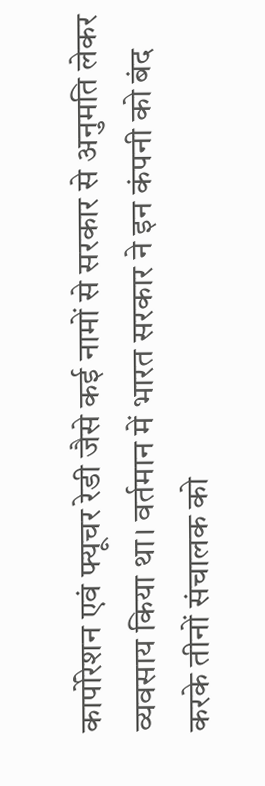कार्पोरेशन एवं फ्यूचर रेडी जैसे कई नामों से सरकार से अनुमति लेकर व्यवसाय किया था। वर्तमान में भारत सरकार ने इन कंपनी को बंद करके तीनों संचालक को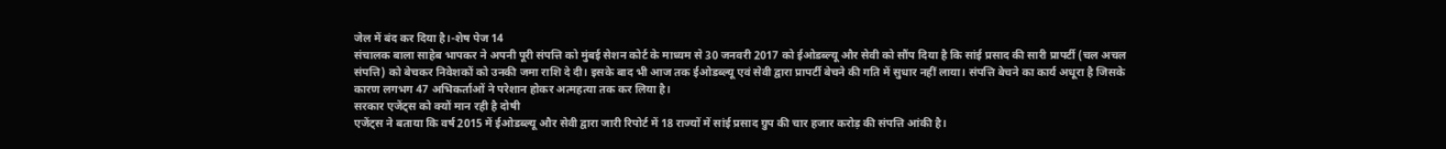जेल में बंद कर दिया है।-शेष पेज 14
संचालक बाला साहेब भापकर ने अपनी पूरी संपत्ति को मुंबई सेशन कोर्ट के माध्यम से 30 जनवरी 2017 को ईओडब्ल्यू और सेवी को सौंप दिया है कि सांई प्रसाद की सारी प्रापर्टी (चल अचल संपत्ति) को बेचकर निवेशकों को उनकी जमा राशि दे दी। इसके बाद भी आज तक ईओडब्ल्यू एवं सेवी द्वारा प्रापर्टी बेचने की गति में सुधार नहीं लाया। संपत्ति बेचने का कार्य अधूरा है जिसके कारण लगभग 47 अभिकर्ताओं ने परेशान होकर अत्महत्या तक कर लिया है।
सरकार एजेंट्स को क्यों मान रही है दोषी
एजेंट्स ने बताया कि वर्ष 2015 में ईओडब्ल्यू और सेवी द्वारा जारी रिपोर्ट में 18 राज्यों में सांई प्रसाद ग्रुप की चार हजार करोड़ की संपत्ति आंकी है।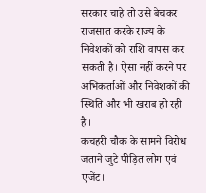सरकार चाहे तो उसे बेचकर राजसात करके राज्य के निवेशकों को राशि वापस कर सकती है। ऐसा नहीं करने पर अभिकर्ताओं और निवेशकों की स्थिति और भी खराब हो रही है।
कचहरी चौक के सामने विरोध जताने जुटे पीड़ित लोग एवं एजेंट।